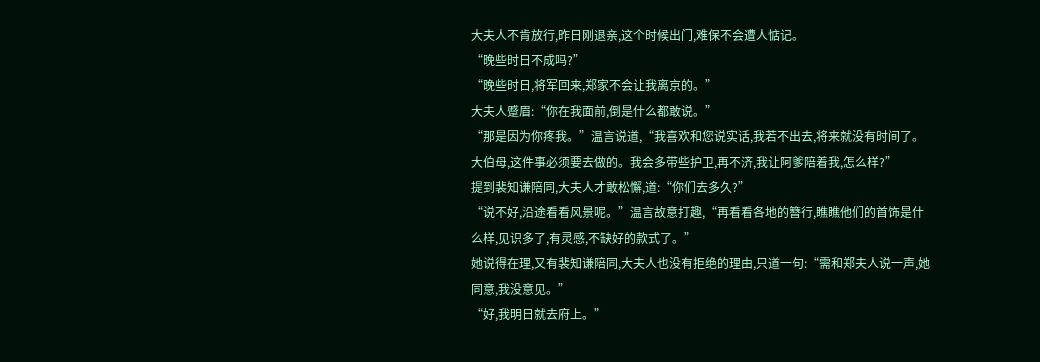大夫人不肯放行,昨日刚退亲,这个时候出门,难保不会遭人惦记。
“晚些时日不成吗?”
“晚些时日,将军回来,郑家不会让我离京的。”
大夫人蹙眉:“你在我面前,倒是什么都敢说。”
“那是因为你疼我。”温言说道,“我喜欢和您说实话,我若不出去,将来就没有时间了。大伯母,这件事必须要去做的。我会多带些护卫,再不济,我让阿爹陪着我,怎么样?”
提到裴知谦陪同,大夫人才敢松懈,道:“你们去多久?”
“说不好,沿途看看风景呢。”温言故意打趣,“再看看各地的簪行,瞧瞧他们的首饰是什么样,见识多了,有灵感,不缺好的款式了。”
她说得在理,又有裴知谦陪同,大夫人也没有拒绝的理由,只道一句:“需和郑夫人说一声,她同意,我没意见。”
“好,我明日就去府上。”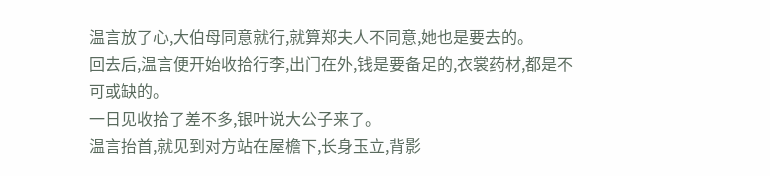温言放了心,大伯母同意就行,就算郑夫人不同意,她也是要去的。
回去后,温言便开始收拾行李,出门在外,钱是要备足的,衣裳药材,都是不可或缺的。
一日见收拾了差不多,银叶说大公子来了。
温言抬首,就见到对方站在屋檐下,长身玉立,背影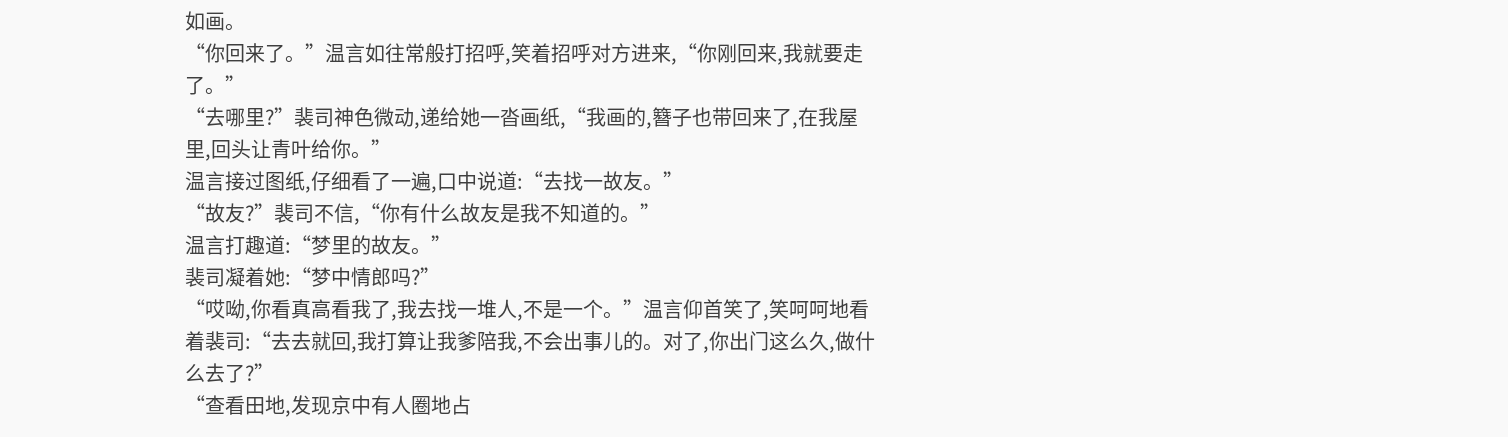如画。
“你回来了。”温言如往常般打招呼,笑着招呼对方进来,“你刚回来,我就要走了。”
“去哪里?”裴司神色微动,递给她一沓画纸,“我画的,簪子也带回来了,在我屋里,回头让青叶给你。”
温言接过图纸,仔细看了一遍,口中说道:“去找一故友。”
“故友?”裴司不信,“你有什么故友是我不知道的。”
温言打趣道:“梦里的故友。”
裴司凝着她:“梦中情郎吗?”
“哎呦,你看真高看我了,我去找一堆人,不是一个。”温言仰首笑了,笑呵呵地看着裴司:“去去就回,我打算让我爹陪我,不会出事儿的。对了,你出门这么久,做什么去了?”
“查看田地,发现京中有人圈地占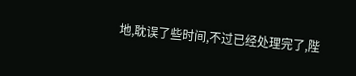地,耽误了些时间,不过已经处理完了,陛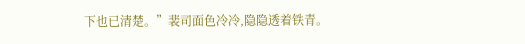下也已清楚。”裴司面色冷冷,隐隐透着铁青。